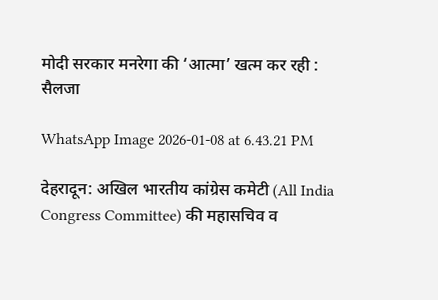मोदी सरकार मनरेगा की ‘आत्मा’ खत्म कर रही : सैलजा

WhatsApp Image 2026-01-08 at 6.43.21 PM

देहरादून: अखिल भारतीय कांग्रेस कमेटी (All India Congress Committee) की महासचिव व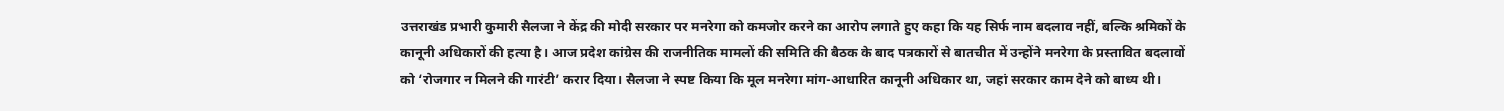उत्तराखंड प्रभारी कुमारी सैलजा ने केंद्र की मोदी सरकार पर मनरेगा को कमजोर करने का आरोप लगाते हुए कहा कि यह सिर्फ नाम बदलाव नहीं, बल्कि श्रमिकों के कानूनी अधिकारों की हत्या है। आज प्रदेश कांग्रेस की राजनीतिक मामलों की समिति की बैठक के बाद पत्रकारों से बातचीत में उन्होंने मनरेगा के प्रस्तावित बदलावों को ‘रोजगार न मिलने की गारंटी’ करार दिया। सैलजा ने स्पष्ट किया कि मूल मनरेगा मांग-आधारित कानूनी अधिकार था, जहां सरकार काम देने को बाध्य थी।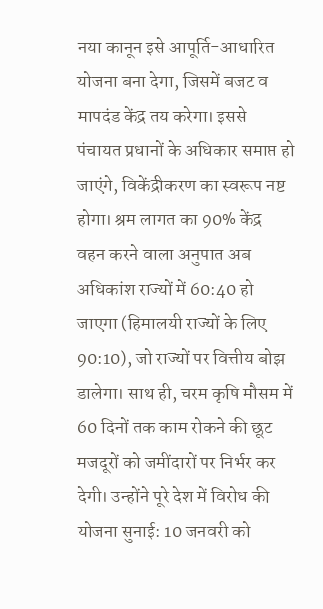नया कानून इसे आपूर्ति-आधारित योजना बना देगा, जिसमें बजट व मापदंड केंद्र तय करेगा। इससे पंचायत प्रधानों के अधिकार समाप्त हो जाएंगे, विकेंद्रीकरण का स्वरूप नष्ट होगा। श्रम लागत का 90% केंद्र वहन करने वाला अनुपात अब अधिकांश राज्यों में 60:40 हो जाएगा (हिमालयी राज्यों के लिए 90:10), जो राज्यों पर वित्तीय बोझ डालेगा। साथ ही, चरम कृषि मौसम में 60 दिनों तक काम रोकने की छूट मजदूरों को जमींदारों पर निर्भर कर देगी। उन्होंने पूरे देश में विरोध की योजना सुनाई: 10 जनवरी को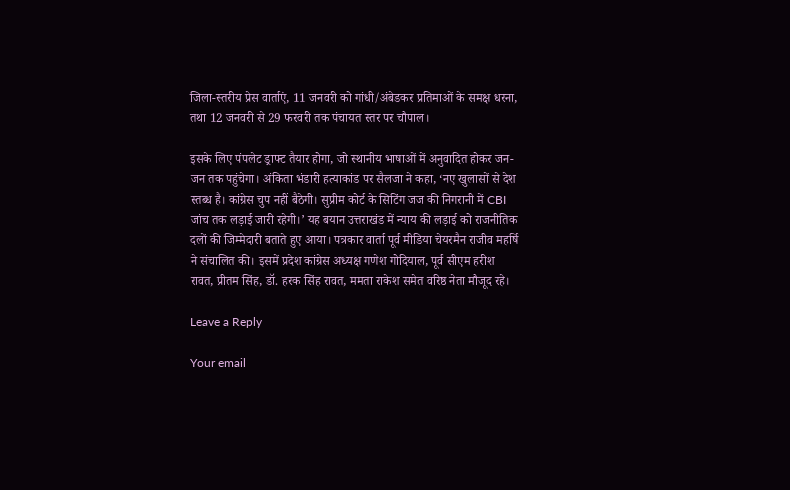जिला-स्तरीय प्रेस वार्ताएं, 11 जनवरी को गांधी/अंबेडकर प्रतिमाओं के समक्ष धरना, तथा 12 जनवरी से 29 फरवरी तक पंचायत स्तर पर चौपाल।

इसके लिए पंपलेट ड्राफ्ट तैयार होगा, जो स्थानीय भाषाओं में अनुवादित होकर जन-जन तक पहुंचेगा। अंकिता भंडारी हत्याकांड पर सैलजा ने कहा, ‘नए खुलासों से देश स्तब्ध है। कांग्रेस चुप नहीं बैठेगी। सुप्रीम कोर्ट के सिटिंग जज की निगरानी में CBI जांच तक लड़ाई जारी रहेगी।’ यह बयान उत्तराखंड में न्याय की लड़ाई को राजनीतिक दलों की जिम्मेदारी बताते हुए आया। पत्रकार वार्ता पूर्व मीडिया चेयरमैन राजीव महर्षि ने संचालित की। इसमें प्रदेश कांग्रेस अध्यक्ष गणेश गोदियाल, पूर्व सीएम हरीश रावत, प्रीतम सिंह, डॉ. हरक सिंह रावत, ममता राकेश समेत वरिष्ठ नेता मौजूद रहे।

Leave a Reply

Your email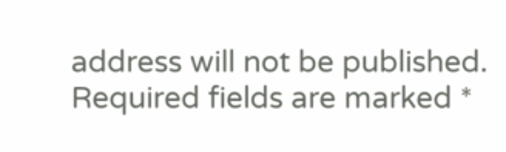address will not be published. Required fields are marked *